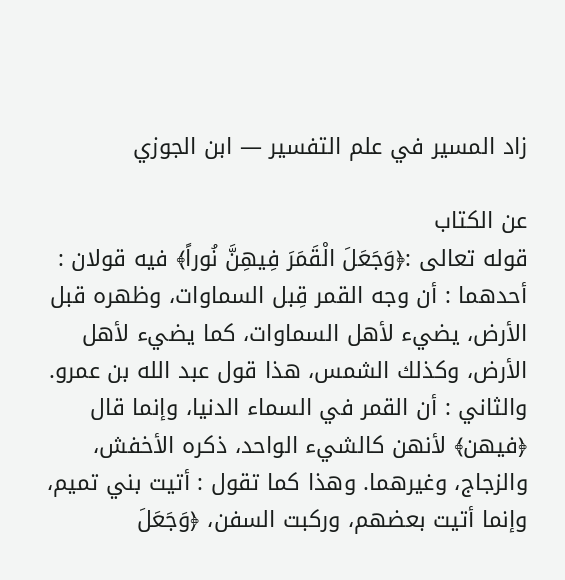زاد المسير في علم التفسير — ابن الجوزي

عن الكتاب
قوله تعالى :﴿وَجَعَلَ الْقَمَرَ فِيهِنَّ نُوراً﴾ فيه قولان :
أحدهما : أن وجه القمر قِبل السماوات، وظهره قبل الأرض، يضيء لأهل السماوات، كما يضيء لأهل الأرض، وكذلك الشمس، هذا قول عبد الله بن عمرو.
والثاني : أن القمر في السماء الدنيا، وإنما قال ﴿فيهن﴾ لأنهن كالشيء الواحد، ذكره الأخفش، والزجاج، وغيرهما. وهذا كما تقول : أتيت بني تميم، وإنما أتيت بعضهم، وركبت السفن، ﴿وَجَعَلَ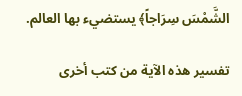الشَّمْسَ سِرَاجاً﴾ يستضيء بها العالم.

تفسير هذه الآية من كتب أخرى